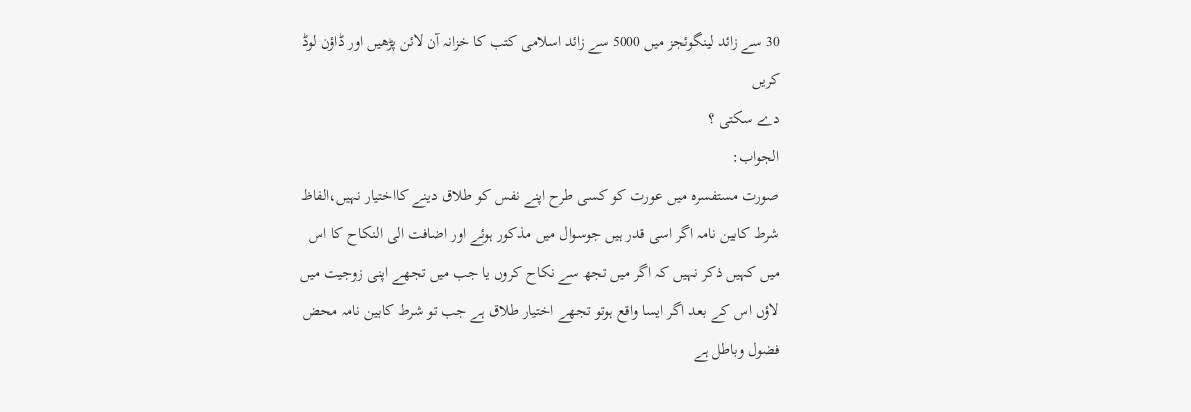30 سے زائد لینگوئجز میں 5000 سے زائد اسلامی کتب کا خزانہ آن لائن پڑھیں اور ڈاؤن لوڈ کریں
دے سکتی ؟
الجواب:
صورت مستفسرہ میں عورت کو کسی طرح اپنے نفس کو طلاق دینے کااختیار نہیں،الفاظ شرط کابین نامہ اگر اسی قدر ہیں جوسوال میں مذکور ہوئے اور اضافت الی النکاح کا اس میں کہیں ذکر نہیں کہ اگر میں تجھ سے نکاح کروں یا جب میں تجھے اپنی زوجیت میں لاؤں اس کے بعد اگر ایسا واقع ہوتو تجھے اختیار طلاق ہے جب تو شرط کابین نامہ محض فضول وباطل ہے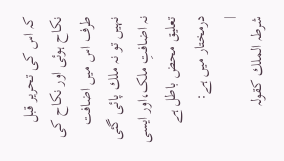کہ اس کی تحریر قبل نکاح ہوئی اور نکاح کی طرف اس میں اضافت نہیں تو نہ ملك پائی گئی نہ اضافتِ ملک،اور ایسی تعلیق محض باطل ہے درمختار میں ہے:
|
شرطہ الملك کقولہ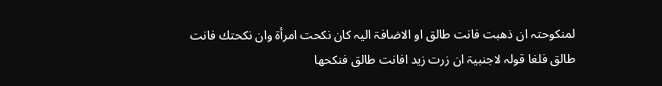لمنکوحتہ ان ذھبت فانت طالق او الاضافۃ الیہ کان نکحت امرأۃ وان نکحتك فانت طالق فلغا قولہ لاجنبیۃ ان زرت زید افانت طالق فنکحھا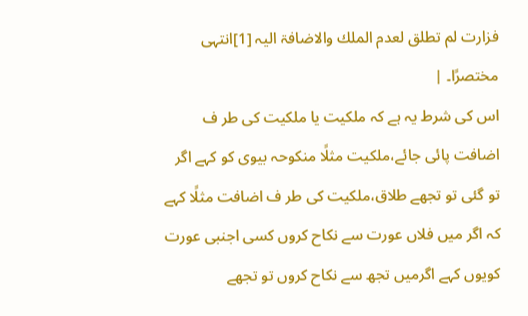فزارت لم تطلق لعدم الملك والاضافۃ الیہ [1]انتہی مختصرًا۔ |
اس کی شرط یہ ہے کہ ملکیت یا ملکیت کی طر ف اضافت پائی جائے،ملکیت مثلًا منکوحہ بیوی کو کہے اگر تو گئی تو تجھے طلاق،ملکیت کی طر ف اضافت مثلًا کہے کہ اگر میں فلاں عورت سے نکاح کروں کسی اجنبی عورت کویوں کہے اگرمیں تجھ سے نکاح کروں تو تجھے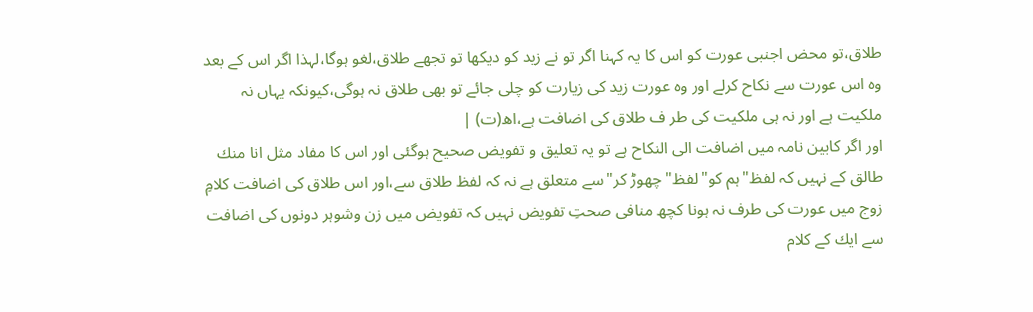طلاق،تو محض اجنبی عورت کو اس کا یہ کہنا اگر تو نے زید کو دیکھا تو تجھے طلاق،لغو ہوگا،لہذا اگر اس کے بعد وہ اس عورت سے نکاح کرلے اور وہ عورت زید کی زیارت کو چلی جائے تو بھی طلاق نہ ہوگی،کیونکہ یہاں نہ ملکیت ہے اور نہ ہی ملکیت کی طر ف طلاق کی اضافت ہے،اھ(ت) |
اور اگر کابین نامہ میں اضافت الی النکاح ہے تو یہ تعلیق و تفویض صحیح ہوگئی اور اس کا مفاد مثل انا منك طالق کے نہیں کہ لفظ"ہم کو"لفظ"چھوڑ کر"سے متعلق ہے نہ کہ لفظ طلاق سے،اور اس طلاق کی اضافت کلامِ زوج میں عورت کی طرف نہ ہونا کچھ منافی صحتِ تفویض نہیں کہ تفویض میں زن وشوہر دونوں کی اضافت سے ایك کے کلام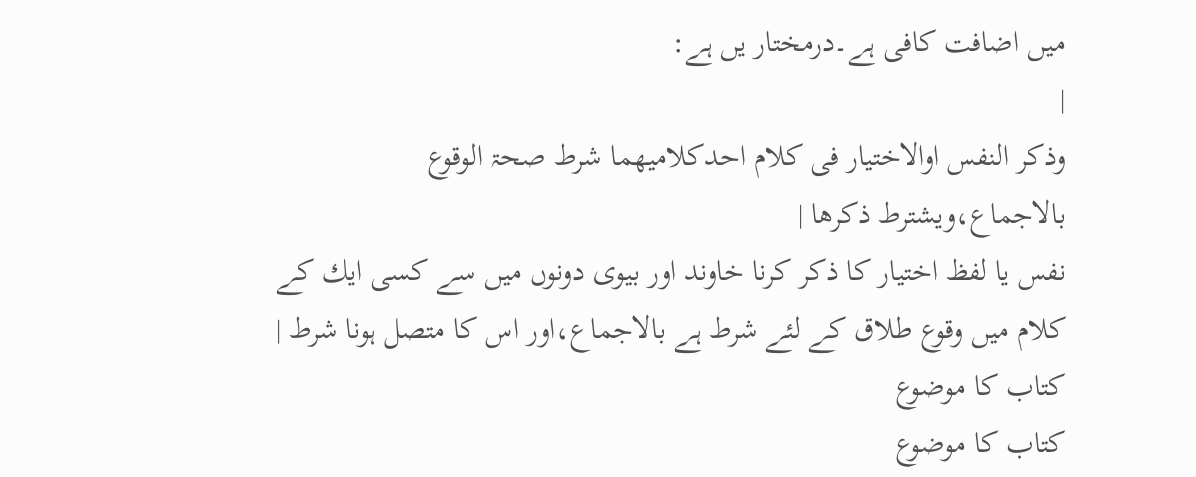میں اضافت کافی ہے۔درمختار یں ہے:
|
وذکر النفس اوالاختیار فی کلام احدکلامیھما شرط صحۃ الوقوع بالاجماع،ویشترط ذکرھا |
نفس یا لفظ اختیار کا ذکر کرنا خاوند اور بیوی دونوں میں سے کسی ایك کے کلام میں وقوع طلاق کے لئے شرط ہے بالاجماع،اور اس کا متصل ہونا شرط |
کتاب کا موضوع
کتاب کا موضوع